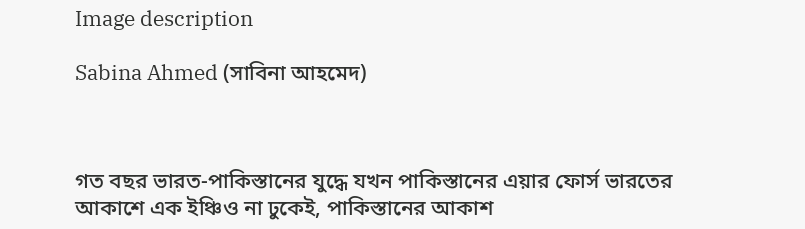Image description

Sabina Ahmed (সাবিনা আহমেদ)



গত বছর ভারত-পাকিস্তানের যুদ্ধে যখন পাকিস্তানের এয়ার ফোর্স ভারতের আকাশে এক ইঞ্চিও না ঢুকেই, পাকিস্তানের আকাশ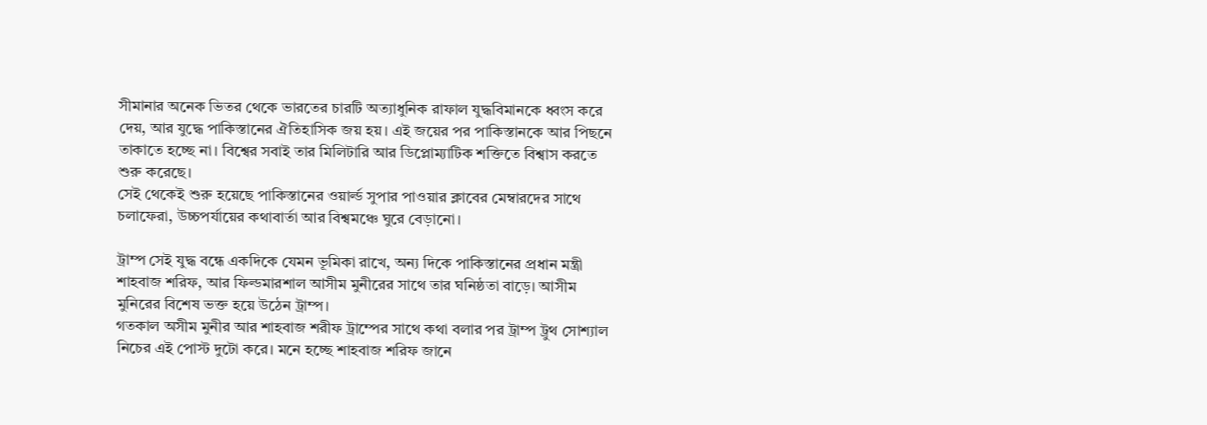সীমানার অনেক ভিতর থেকে ভারতের চারটি অত্যাধুনিক রাফাল যুদ্ধবিমানকে ধ্বংস করে দেয়, আর যুদ্ধে পাকিস্তানের ঐতিহাসিক জয় হয়। এই জয়ের পর পাকিস্তানকে আর পিছনে তাকাতে হচ্ছে না। বিশ্বের সবাই তার মিলিটারি আর ডিপ্লোম্যাটিক শক্তিতে বিশ্বাস করতে শুরু করেছে।
সেই থেকেই শুরু হয়েছে পাকিস্তানের ওয়ার্ল্ড সুপার পাওয়ার ক্লাবের মেম্বারদের সাথে চলাফেরা, উচ্চপর্যায়ের কথাবার্তা আর বিশ্বমঞ্চে ঘুরে বেড়ানো।

ট্রাম্প সেই যুদ্ধ বন্ধে একদিকে যেমন ভূমিকা রাখে, অন্য দিকে পাকিস্তানের প্রধান মন্ত্রী শাহবাজ শরিফ, আর ফিল্ডমারশাল আসীম মুনীরের সাথে তার ঘনিষ্ঠতা বাড়ে। আসীম মুনিরের বিশেষ ভক্ত হয়ে উঠেন ট্রাম্প।
গতকাল অসীম মুনীর আর শাহবাজ শরীফ ট্রাম্পের সাথে কথা বলার পর ট্রাম্প ট্রুথ সোশ্যাল নিচের এই পোস্ট দুটো করে। মনে হচ্ছে শাহবাজ শরিফ জানে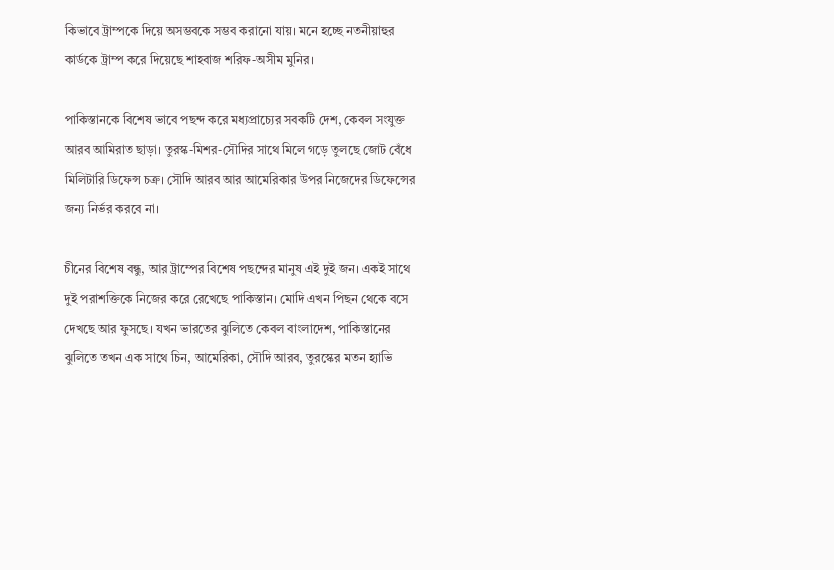কিভাবে ট্রাম্পকে দিয়ে অসম্ভবকে সম্ভব করানো যায়। মনে হচ্ছে নতনীয়াহুর কার্ডকে ট্রাম্প করে দিয়েছে শাহবাজ শরিফ-অসীম মুনির।

পাকিস্তানকে বিশেষ ভাবে পছন্দ করে মধ্যপ্রাচ্যের সবকটি দেশ, কেবল সংযুক্ত আরব আমিরাত ছাড়া। তুরস্ক-মিশর-সৌদির সাথে মিলে গড়ে তুলছে জোট বেঁধে মিলিটারি ডিফেন্স চক্র। সৌদি আরব আর আমেরিকার উপর নিজেদের ডিফেন্সের জন্য নির্ভর করবে না।

চীনের বিশেষ বন্ধু, আর ট্রাম্পের বিশেষ পছন্দের মানুষ এই দুই জন। একই সাথে দুই পরাশক্তিকে নিজের করে রেখেছে পাকিস্তান। মোদি এখন পিছন থেকে বসে দেখছে আর ফুসছে। যখন ভারতের ঝুলিতে কেবল বাংলাদেশ, পাকিস্তানের ঝুলিতে তখন এক সাথে চিন, আমেরিকা, সৌদি আরব, তুরস্কের মতন হ্যাভি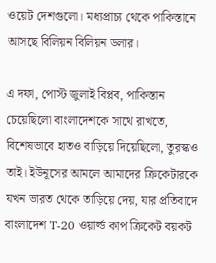ওয়েট দেশগুলো। মধ্যপ্রাচ্য থেকে পাকিস্তানে আসছে বিলিয়ন বিলিয়ন ডলার।

এ দফা, পোস্ট জুলাই বিপ্লব, পাকিস্তান চেয়েছিলো বাংলাদেশকে সাথে রাখতে, বিশেষভাবে হাতও বাড়িয়ে দিয়েছিলো, তুরস্কও তাই। ইউনূসের আমলে আমাদের ক্রিকেটারকে যখন ভারত থেকে তাড়িয়ে দেয়, যার প্রতিবাদে বাংলাদেশ T-20 ওয়ার্ল্ড কাপ ক্রিকেট বয়কট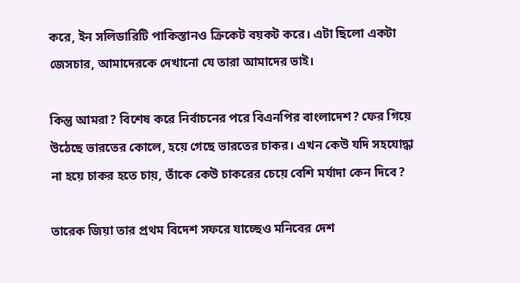করে, ইন সলিডারিটি পাকিস্তানও ক্রিকেট বয়কট করে। এটা ছিলো একটা জেসচার, আমাদেরকে দেখানো যে তারা আমাদের ভাই।

কিন্তু আমরা? বিশেষ করে নির্বাচনের পরে বিএনপির বাংলাদেশ? ফের গিয়ে উঠেছে ভারতের কোলে, হয়ে গেছে ভারতের চাকর। এখন কেউ যদি সহযোদ্ধা না হয়ে চাকর হতে চায়, তাঁকে কেউ চাকরের চেয়ে বেশি মর্যাদা কেন দিবে?

তারেক জিয়া তার প্রথম বিদেশ সফরে যাচ্ছেও মনিবের দেশ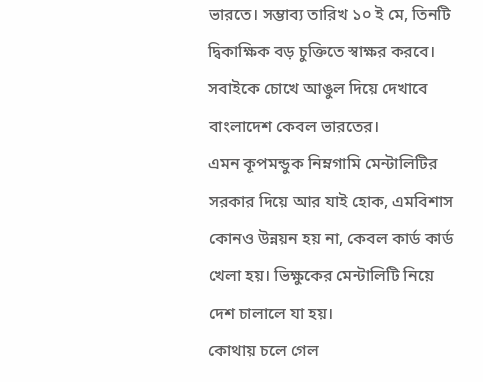ভারতে। সম্ভাব্য তারিখ ১০ ই মে, তিনটি দ্বিকাক্ষিক বড় চুক্তিতে স্বাক্ষর করবে। সবাইকে চোখে আঙুল দিয়ে দেখাবে বাংলাদেশ কেবল ভারতের।
এমন কূপমন্ডুক নিম্নগামি মেন্টালিটির সরকার দিয়ে আর যাই হোক, এমবিশাস কোনও উন্নয়ন হয় না, কেবল কার্ড কার্ড খেলা হয়। ভিক্ষুকের মেন্টালিটি নিয়ে দেশ চালালে যা হয়।
কোথায় চলে গেল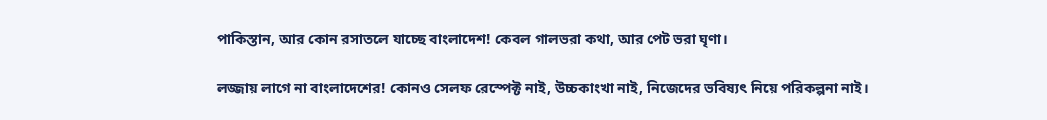পাকিস্তান, আর কোন রসাতলে যাচ্ছে বাংলাদেশ! কেবল গালভরা কথা, আর পেট ভরা ঘৃণা।

লজ্জায় লাগে না বাংলাদেশের! কোনও সেলফ রেস্পেক্ট নাই, উচ্চকাংখা নাই, নিজেদের ভবিষ্যৎ নিয়ে পরিকল্পনা নাই।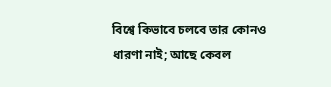বিশ্বে কিভাবে চলবে তার কোনও ধারণা নাই; আছে কেবল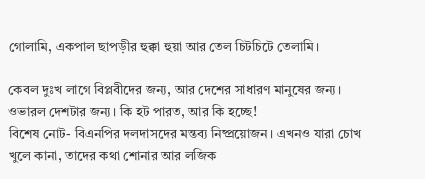গোলামি, একপাল ছাপড়ীর হুক্কা হুয়া আর তেল চিটচিটে তেলামি।

কেবল দুঃখ লাগে বিপ্লবীদের জন্য, আর দেশের সাধারণ মানুষের জন্য। ওভারল দেশটার জন্য। কি হট পারত, আর কি হচ্ছে!
বিশেষ নোট- বিএনপির দলদাসদের মন্তব্য নিষ্প্রয়োজন। এখনও যারা চোখ খুলে কানা, তাদের কথা শোনার আর লজিক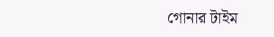গোনার টাইম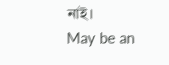নাই।
May be an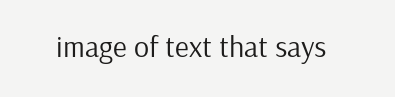image of text that says